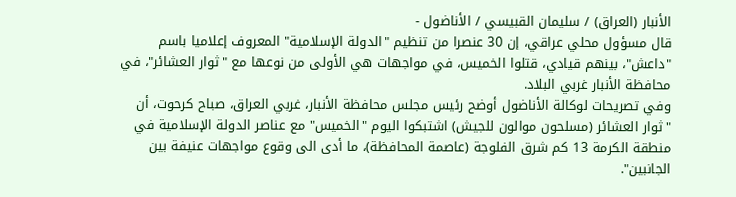الأنبار (العراق) / سليمان القبيسي / الأناضول -
قال مسؤول محلي عراقي، إن 30 عنصرا من تنظيم "الدولة الإسلامية" المعروف إعلاميا باسم "داعش"، بينهم قيادي، قتلوا الخميس، في مواجهات هي الأولى من نوعها مع "ثوار العشائر"، في محافظة الأنبار غربي البلاد.
وفي تصريحات لوكالة الأناضول أوضح رئيس مجلس محافظة الأنبار، غربي العراق، صباح كرحوت، أن "ثوار العشائر (مسلحون موالون للجيش) اشتبكوا اليوم "الخميس" مع عناصر الدولة الإسلامية في منطقة الكرمة 13 كم شرق الفلوجة (عاصمة المحافظة)، ما أدى الى وقوع مواجهات عنيفة بين الجانبين".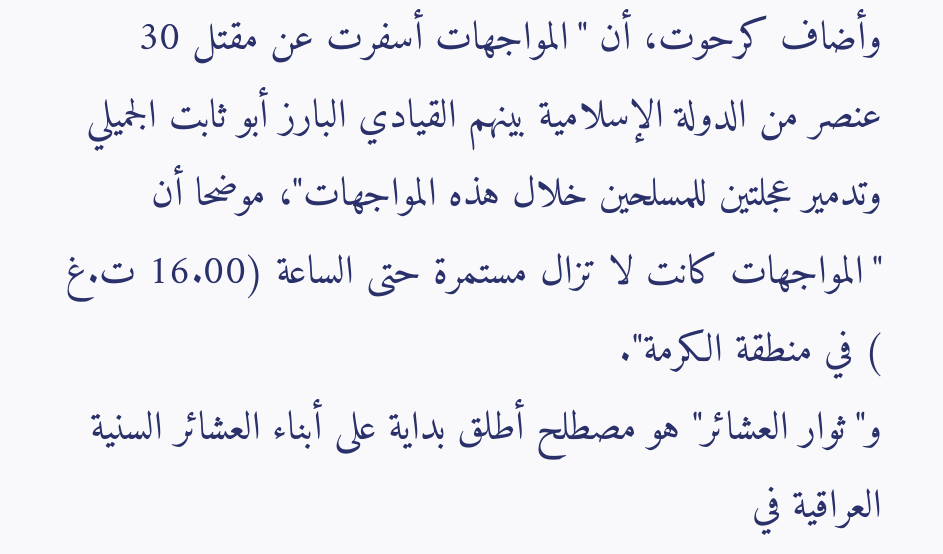وأضاف كرحوت، أن "المواجهات أسفرت عن مقتل 30 عنصر من الدولة الإسلامية بينهم القيادي البارز أبو ثابت الجميلي وتدمير عجلتين للمسلحين خلال هذه المواجهات"، موضحا أن "المواجهات كانت لا تزال مستمرة حتى الساعة (16.00 ت.غ ) في منطقة الكرمة".
و"ثوار العشائر" هو مصطلح أطلق بداية على أبناء العشائر السنية العراقية في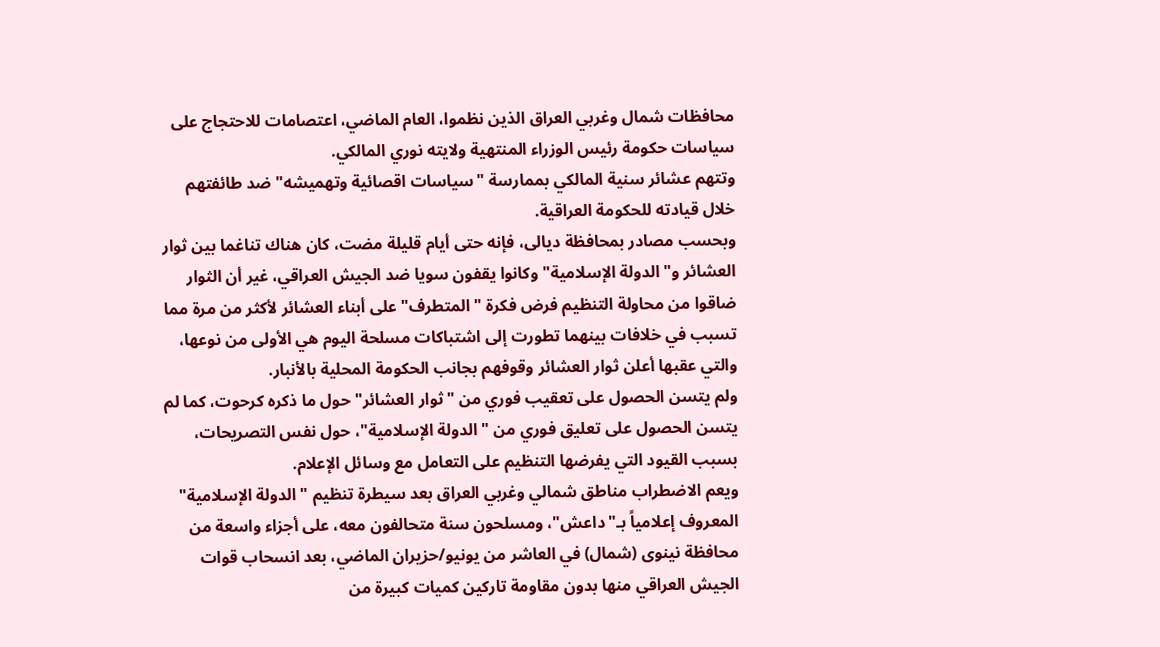محافظات شمال وغربي العراق الذين نظموا، العام الماضي، اعتصامات للاحتجاج على سياسات حكومة رئيس الوزراء المنتهية ولايته نوري المالكي.
وتتهم عشائر سنية المالكي بممارسة "سياسات اقصائية وتهميشه" ضد طائفتهم خلال قيادته للحكومة العراقية.
وبحسب مصادر بمحافظة ديالى، فإنه حتى أيام قليلة مضت، كان هناك تناغما بين ثوار العشائر و"الدولة الإسلامية" وكانوا يقفون سويا ضد الجيش العراقي، غير أن الثوار ضاقوا من محاولة التنظيم فرض فكرة "المتطرف" على أبناء العشائر لأكثر من مرة مما تسبب في خلافات بينهما تطورت إلى اشتباكات مسلحة اليوم هي الأولى من نوعها، والتي عقبها أعلن ثوار العشائر وقوفهم بجانب الحكومة المحلية بالأنبار.
ولم يتسن الحصول على تعقيب فوري من "ثوار العشائر" حول ما ذكره كرحوت، كما لم يتسن الحصول على تعليق فوري من "الدولة الإسلامية"، حول نفس التصريحات، بسبب القيود التي يفرضها التنظيم على التعامل مع وسائل الإعلام.
ويعم الاضطراب مناطق شمالي وغربي العراق بعد سيطرة تنظيم "الدولة الإسلامية" المعروف إعلامياً بـ"داعش"، ومسلحون سنة متحالفون معه، على أجزاء واسعة من محافظة نينوى (شمال) في العاشر من يونيو/حزيران الماضي، بعد انسحاب قوات الجيش العراقي منها بدون مقاومة تاركين كميات كبيرة من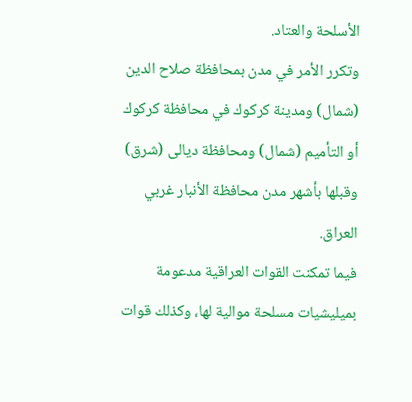الأسلحة والعتاد.
وتكرر الأمر في مدن بمحافظة صلاح الدين (شمال) ومدينة كركوك في محافظة كركوك أو التأميم (شمال) ومحافظة ديالى (شرق) وقبلها بأشهر مدن محافظة الأنبار غربي العراق.
فيما تمكنت القوات العراقية مدعومة بميليشيات مسلحة موالية لها، وكذلك قوات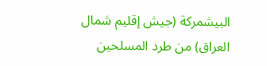البيشمركة (جيش إقليم شمال العراق) من طرد المسلحين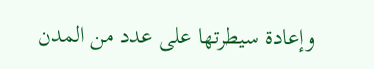وإعادة سيطرتها على عدد من المدن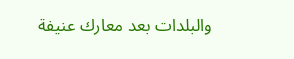والبلدات بعد معارك عنيفة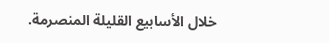خلال الأسابيع القليلة المنصرمة.